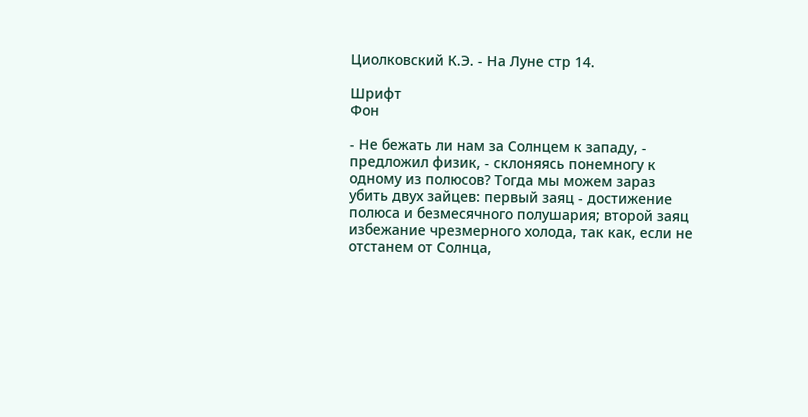Циолковский К.Э. - На Луне стр 14.

Шрифт
Фон

- Не бежать ли нам за Солнцем к западу, - предложил физик, - склоняясь понемногу к одному из полюсов? Тогда мы можем зараз убить двух зайцев: первый заяц - достижение полюса и безмесячного полушария; второй заяц избежание чрезмерного холода, так как, если не отстанем от Солнца,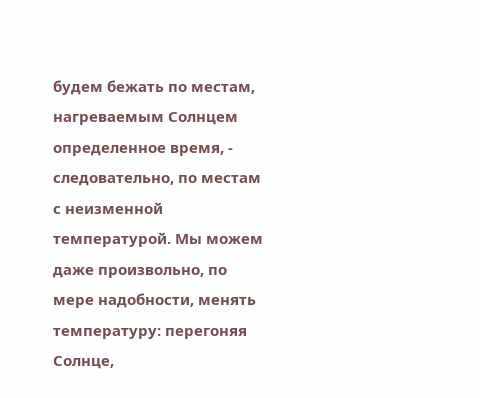будем бежать по местам, нагреваемым Солнцем определенное время, - следовательно, по местам с неизменной температурой. Мы можем даже произвольно, по мере надобности, менять температуру: перегоняя Солнце,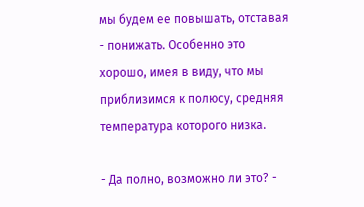мы будем ее повышать, отставая - понижать. Особенно это хорошо, имея в виду, что мы приблизимся к полюсу, средняя температура которого низка.

- Да полно, возможно ли это? -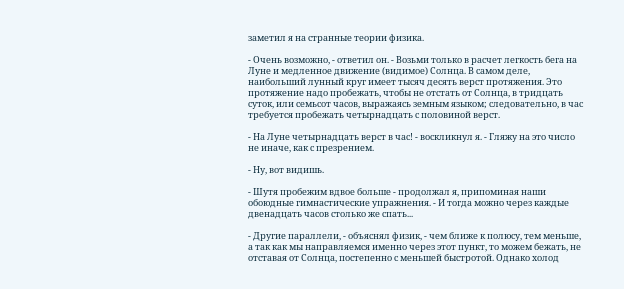заметил я на странные теории физика.

- Очень возможно, - ответил он. - Возьми только в расчет легкость бега на Луне и медленное движение (видимое) Солнца. В самом деле, наибольший лунный круг имеет тысяч десять верст протяжения. Это протяжение надо пробежать, чтобы не отстать от Солнца, в тридцать суток, или семьсот часов, выражаясь земным языком; следовательно, в час требуется пробежать четырнадцать с половиной верст.

- На Луне четырнадцать верст в час! - воскликнул я. - Гляжу на это число не иначе, как с презрением.

- Ну, вот видишь.

- Шутя пробежим вдвое больше - продолжал я, припоминая наши обоюдные гимнастические упражнения. - И тогда можно через каждые двенадцать часов столько же спать...

- Другие параллели, - объяснял физик, - чем ближе к полюсу, тем меньше, а так как мы направляемся именно через этот пункт, то можем бежать, не отставая от Солнца, постепенно с меньшей быстротой. Однако холод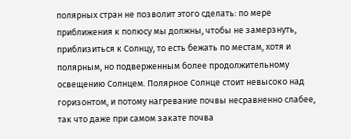полярных стран не позволит этого сделать: по мере приближения к полюсу мы должны, чтобы не замерзнуть, приблизиться к Солнцу, то есть бежать по местам, хотя и полярным, но подверженным более продолжительному освещению Солнцем. Полярное Солнце стоит невысоко над горизонтом, и потому нагревание почвы несравненно слабее, так что даже при самом закате почва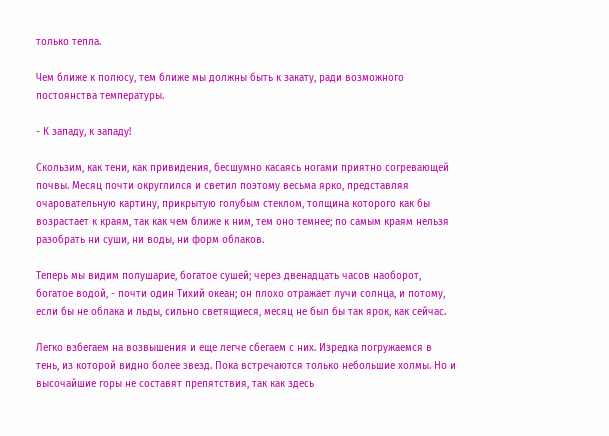только тепла.

Чем ближе к полюсу, тем ближе мы должны быть к закату, ради возможного постоянства температуры.

- К западу, к западу!

Скользим, как тени, как привидения, бесшумно касаясь ногами приятно согревающей почвы. Месяц почти округлился и светил поэтому весьма ярко, представляя очаровательную картину, прикрытую голубым стеклом, толщина которого как бы возрастает к краям, так как чем ближе к ним, тем оно темнее; по самым краям нельзя разобрать ни суши, ни воды, ни форм облаков.

Теперь мы видим полушарие, богатое сушей; через двенадцать часов наоборот, богатое водой, - почти один Тихий океан; он плохо отражает лучи солнца, и потому, если бы не облака и льды, сильно светящиеся, месяц не был бы так ярок, как сейчас.

Легко взбегаем на возвышения и еще легче сбегаем с них. Изредка погружаемся в тень, из которой видно более звезд. Пока встречаются только небольшие холмы. Но и высочайшие горы не составят препятствия, так как здесь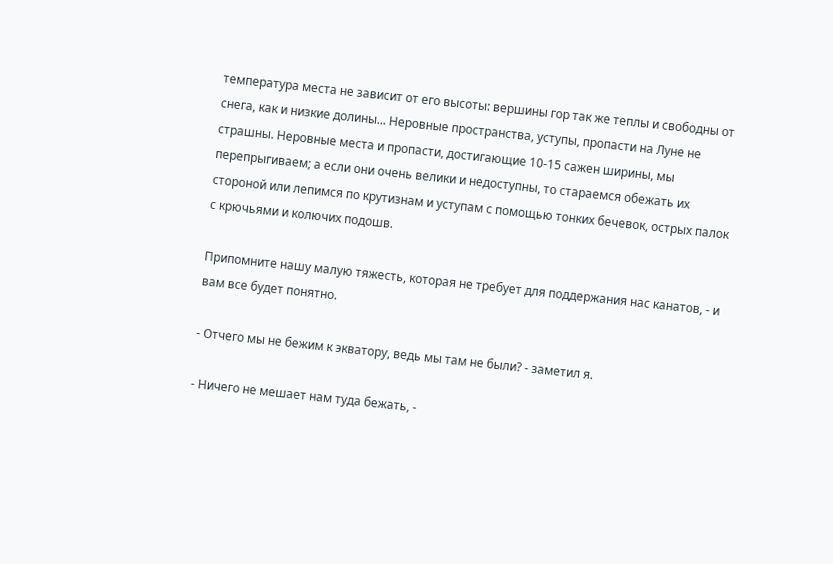температура места не зависит от его высоты: вершины гор так же теплы и свободны от снега, как и низкие долины... Неровные пространства, уступы, пропасти на Луне не страшны. Неровные места и пропасти, достигающие 10-15 сажен ширины, мы перепрыгиваем; а если они очень велики и недоступны, то стараемся обежать их стороной или лепимся по крутизнам и уступам с помощью тонких бечевок, острых палок с крючьями и колючих подошв.

Припомните нашу малую тяжесть, которая не требует для поддержания нас канатов, - и вам все будет понятно.

- Отчего мы не бежим к экватору, ведь мы там не были? - заметил я.

- Ничего не мешает нам туда бежать, -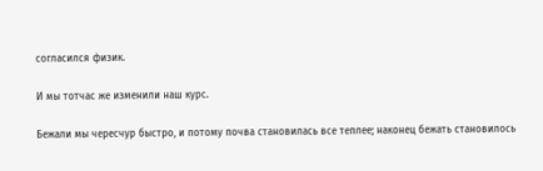согласился физик.

И мы тотчас же изменили наш курс.

Бежали мы чересчур быстро, и потому почва становилась все теплее; наконец бежать становилось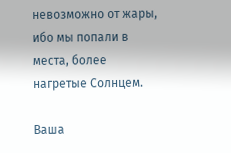невозможно от жары, ибо мы попали в места, более нагретые Солнцем.

Ваша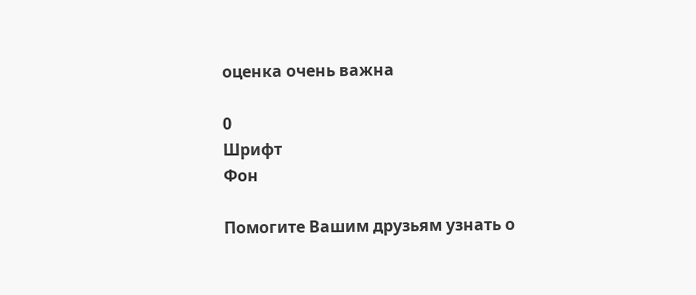оценка очень важна

0
Шрифт
Фон

Помогите Вашим друзьям узнать о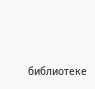библиотеке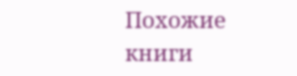Похожие книги